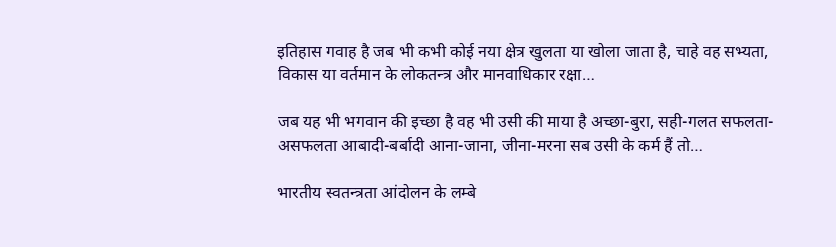इतिहास गवाह है जब भी कभी कोई नया क्षेत्र खुलता या खोला जाता है, चाहे वह सभ्यता, विकास या वर्तमान के लोकतन्त्र और मानवाधिकार रक्षा…

जब यह भी भगवान की इच्छा है वह भी उसी की माया है अच्छा-बुरा, सही-गलत सफलता-असफलता आबादी-बर्बादी आना-जाना, जीना-मरना सब उसी के कर्म हैं तो…

भारतीय स्वतन्त्रता आंदोलन के लम्बे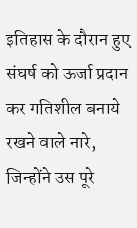इतिहास के दौरान हुए संघर्ष को ऊर्जा प्रदान कर गतिशील बनाये रखने वाले नारे, जिन्होंने उस पूरे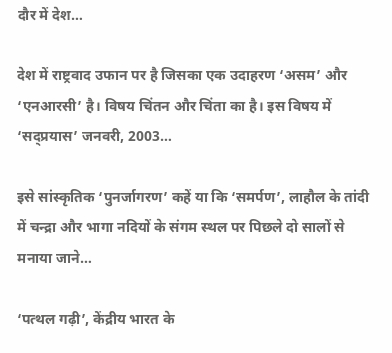दौर में देश…

देश में राष्ट्रवाद उफान पर है जिसका एक उदाहरण ‘असम’ और ‘एनआरसी’ है। विषय चिंतन और चिंता का है। इस विषय में ‘सद्प्रयास’ जनवरी, 2003…

इसे सांस्कृतिक ‘पुनर्जागरण’ कहें या कि ‘समर्पण’, लाहौल के तांदी में चन्द्रा और भागा नदियों के संगम स्थल पर पिछले दो सालों से मनाया जाने…

‘पत्थल गढ़ी’, केंद्रीय भारत के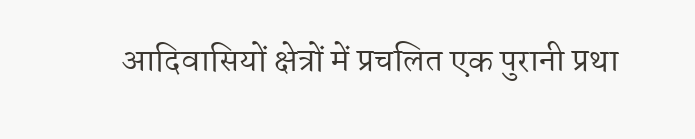आदिवासियों क्षेत्रों में प्रचलित एक पुरानी प्रथा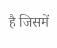है जिसमें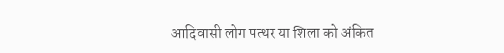आदिवासी लोग पत्थर या शिला को अंकित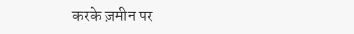करके ज़मीन पर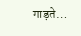गाड़ते…